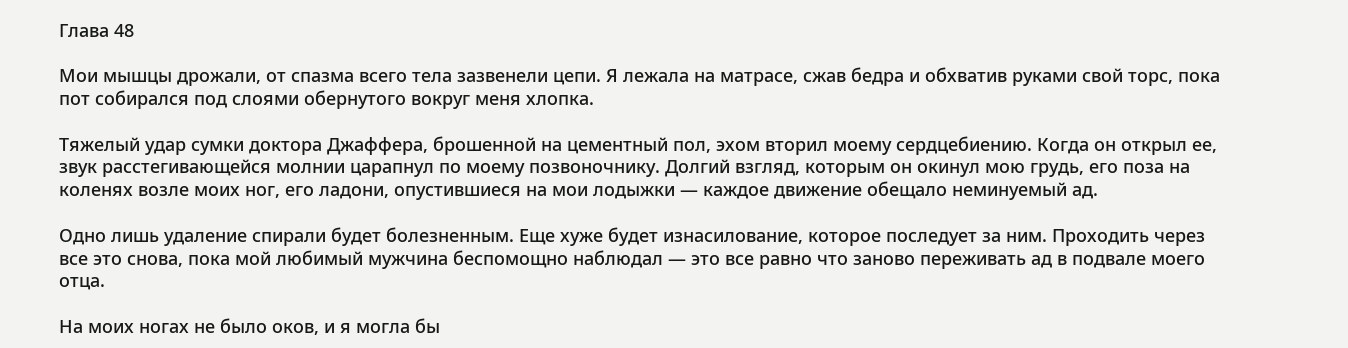Глава 48

Мои мышцы дрожали, от спазма всего тела зазвенели цепи. Я лежала на матрасе, сжав бедра и обхватив руками свой торс, пока пот собирался под слоями обернутого вокруг меня хлопка.

Тяжелый удар сумки доктора Джаффера, брошенной на цементный пол, эхом вторил моему сердцебиению. Когда он открыл ее, звук расстегивающейся молнии царапнул по моему позвоночнику. Долгий взгляд, которым он окинул мою грудь, его поза на коленях возле моих ног, его ладони, опустившиеся на мои лодыжки — каждое движение обещало неминуемый ад.

Одно лишь удаление спирали будет болезненным. Еще хуже будет изнасилование, которое последует за ним. Проходить через все это снова, пока мой любимый мужчина беспомощно наблюдал — это все равно что заново переживать ад в подвале моего отца.

На моих ногах не было оков, и я могла бы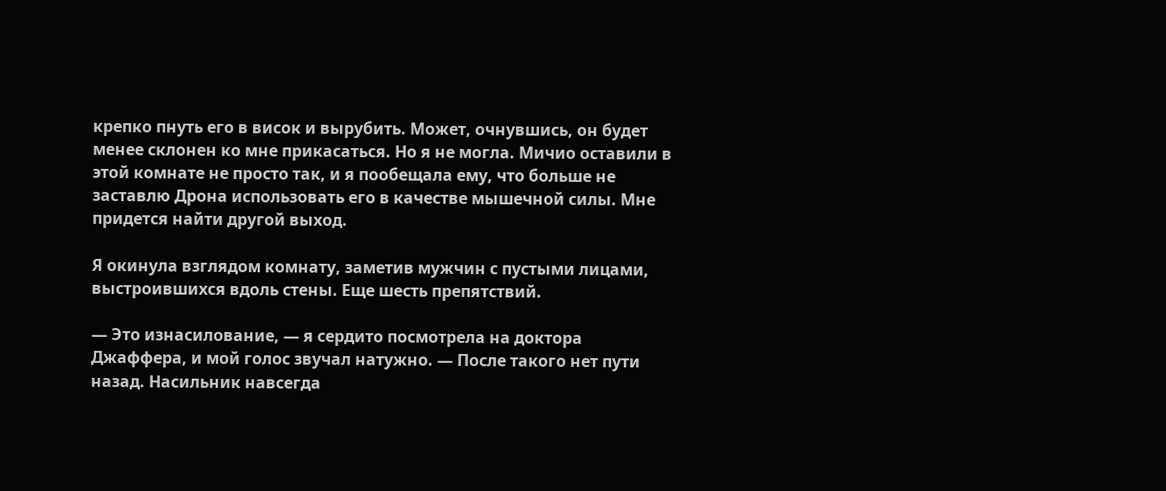крепко пнуть его в висок и вырубить. Может, очнувшись, он будет менее склонен ко мне прикасаться. Но я не могла. Мичио оставили в этой комнате не просто так, и я пообещала ему, что больше не заставлю Дрона использовать его в качестве мышечной силы. Мне придется найти другой выход.

Я окинула взглядом комнату, заметив мужчин с пустыми лицами, выстроившихся вдоль стены. Еще шесть препятствий.

— Это изнасилование, — я сердито посмотрела на доктора Джаффера, и мой голос звучал натужно. — После такого нет пути назад. Насильник навсегда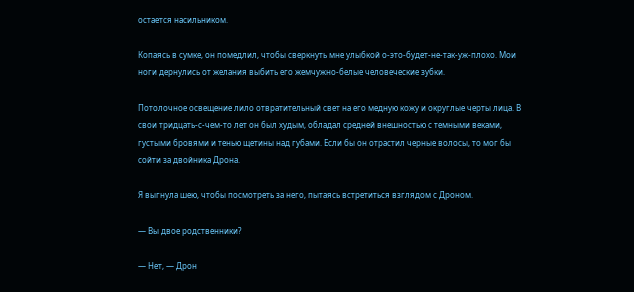остается насильником.

Копаясь в сумке, он помедлил, чтобы сверкнуть мне улыбкой о-это-будет-не-так-уж-плохо. Мои ноги дернулись от желания выбить его жемчужно-белые человеческие зубки.

Потолочное освещение лило отвратительный свет на его медную кожу и округлые черты лица. В свои тридцать-с-чем-то лет он был худым, обладал средней внешностью с темными веками, густыми бровями и тенью щетины над губами. Если бы он отрастил черные волосы, то мог бы сойти за двойника Дрона.

Я выгнула шею, чтобы посмотреть за него, пытаясь встретиться взглядом с Дроном.

— Вы двое родственники?

— Нет, — Дрон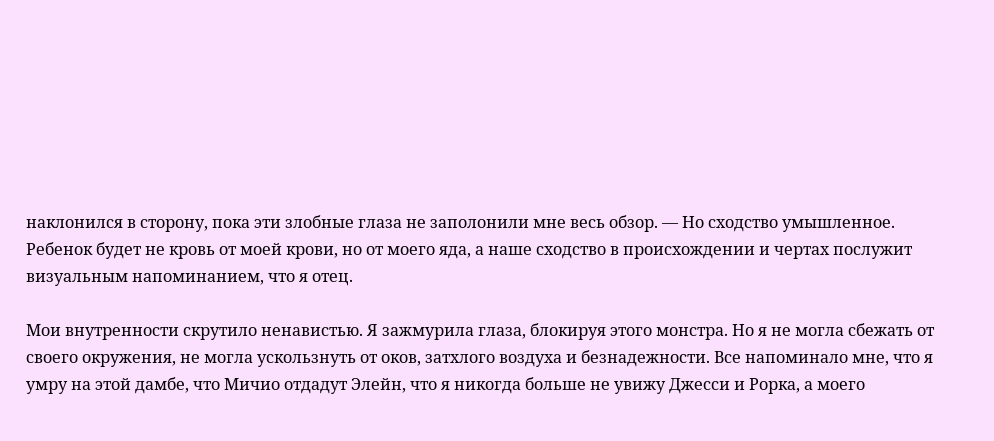наклонился в сторону, пока эти злобные глаза не заполонили мне весь обзор. — Но сходство умышленное. Ребенок будет не кровь от моей крови, но от моего яда, а наше сходство в происхождении и чертах послужит визуальным напоминанием, что я отец.

Мои внутренности скрутило ненавистью. Я зажмурила глаза, блокируя этого монстра. Но я не могла сбежать от своего окружения, не могла ускользнуть от оков, затхлого воздуха и безнадежности. Все напоминало мне, что я умру на этой дамбе, что Мичио отдадут Элейн, что я никогда больше не увижу Джесси и Рорка, а моего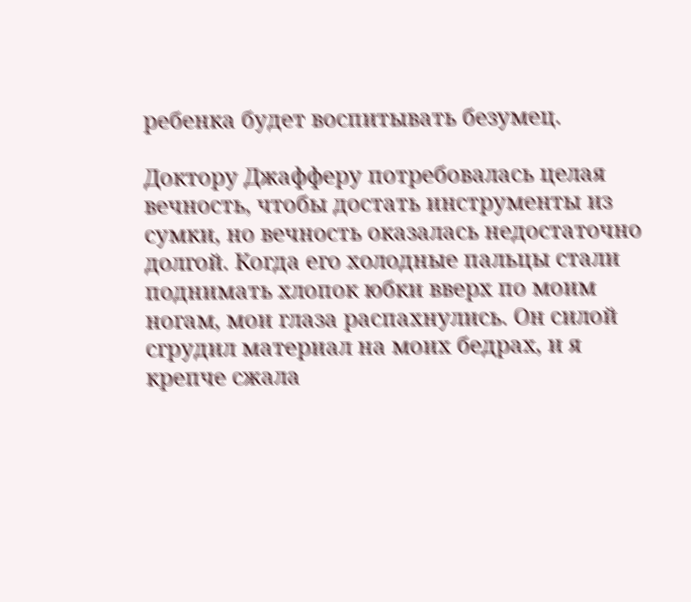ребенка будет воспитывать безумец.

Доктору Джафферу потребовалась целая вечность, чтобы достать инструменты из сумки, но вечность оказалась недостаточно долгой. Когда его холодные пальцы стали поднимать хлопок юбки вверх по моим ногам, мои глаза распахнулись. Он силой сгрудил материал на моих бедрах, и я крепче сжала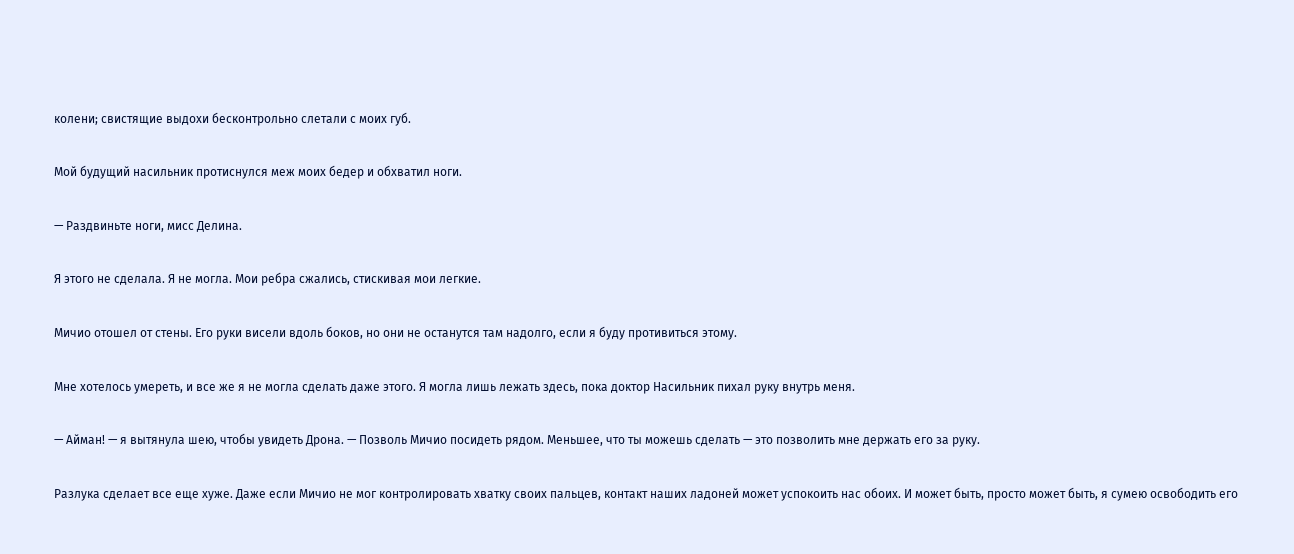колени; свистящие выдохи бесконтрольно слетали с моих губ.

Мой будущий насильник протиснулся меж моих бедер и обхватил ноги.

— Раздвиньте ноги, мисс Делина.

Я этого не сделала. Я не могла. Мои ребра сжались, стискивая мои легкие.

Мичио отошел от стены. Его руки висели вдоль боков, но они не останутся там надолго, если я буду противиться этому.

Мне хотелось умереть, и все же я не могла сделать даже этого. Я могла лишь лежать здесь, пока доктор Насильник пихал руку внутрь меня.

— Айман! — я вытянула шею, чтобы увидеть Дрона. — Позволь Мичио посидеть рядом. Меньшее, что ты можешь сделать — это позволить мне держать его за руку.

Разлука сделает все еще хуже. Даже если Мичио не мог контролировать хватку своих пальцев, контакт наших ладоней может успокоить нас обоих. И может быть, просто может быть, я сумею освободить его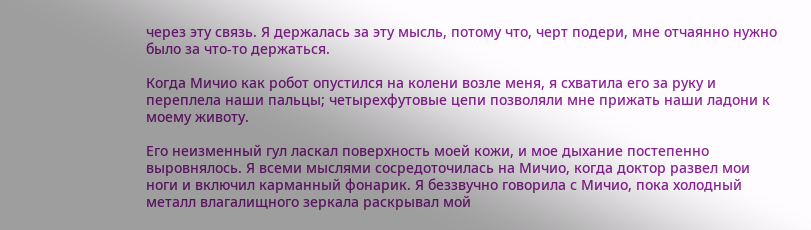через эту связь. Я держалась за эту мысль, потому что, черт подери, мне отчаянно нужно было за что-то держаться.

Когда Мичио как робот опустился на колени возле меня, я схватила его за руку и переплела наши пальцы; четырехфутовые цепи позволяли мне прижать наши ладони к моему животу.

Его неизменный гул ласкал поверхность моей кожи, и мое дыхание постепенно выровнялось. Я всеми мыслями сосредоточилась на Мичио, когда доктор развел мои ноги и включил карманный фонарик. Я беззвучно говорила с Мичио, пока холодный металл влагалищного зеркала раскрывал мой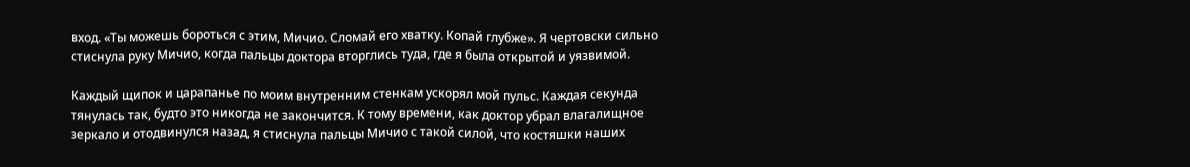вход. «Ты можешь бороться с этим, Мичио. Сломай его хватку. Копай глубже». Я чертовски сильно стиснула руку Мичио, когда пальцы доктора вторглись туда, где я была открытой и уязвимой.

Каждый щипок и царапанье по моим внутренним стенкам ускорял мой пульс. Каждая секунда тянулась так, будто это никогда не закончится. К тому времени, как доктор убрал влагалищное зеркало и отодвинулся назад, я стиснула пальцы Мичио с такой силой, что костяшки наших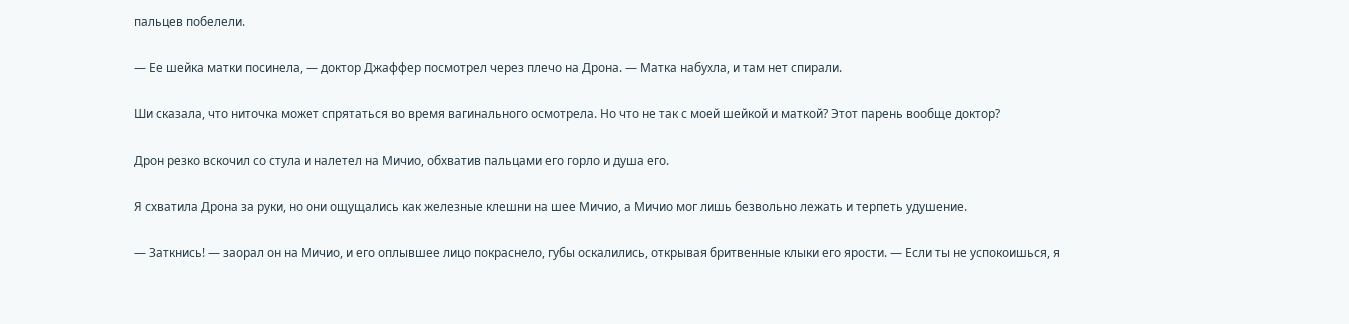пальцев побелели.

— Ее шейка матки посинела, — доктор Джаффер посмотрел через плечо на Дрона. — Матка набухла, и там нет спирали.

Ши сказала, что ниточка может спрятаться во время вагинального осмотрела. Но что не так с моей шейкой и маткой? Этот парень вообще доктор?

Дрон резко вскочил со стула и налетел на Мичио, обхватив пальцами его горло и душа его.

Я схватила Дрона за руки, но они ощущались как железные клешни на шее Мичио, а Мичио мог лишь безвольно лежать и терпеть удушение.

— Заткнись! — заорал он на Мичио, и его оплывшее лицо покраснело, губы оскалились, открывая бритвенные клыки его ярости. — Если ты не успокоишься, я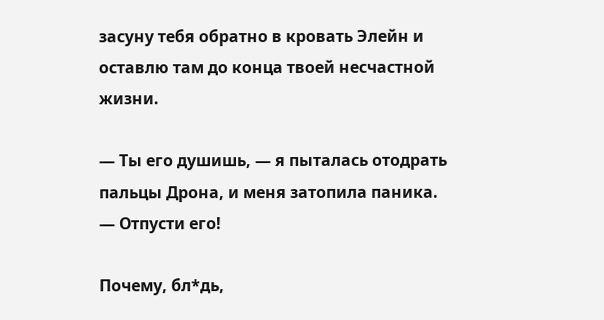засуну тебя обратно в кровать Элейн и оставлю там до конца твоей несчастной жизни.

— Ты его душишь, — я пыталась отодрать пальцы Дрона, и меня затопила паника. — Отпусти его!

Почему, бл*дь,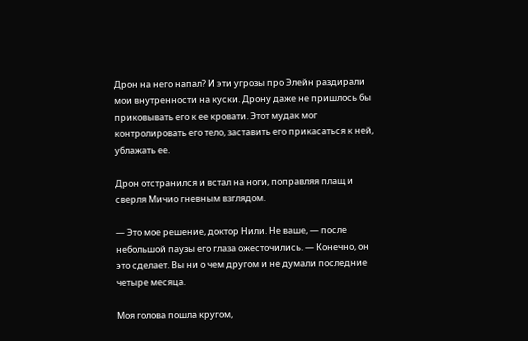Дрон на него напал? И эти угрозы про Элейн раздирали мои внутренности на куски. Дрону даже не пришлось бы приковывать его к ее кровати. Этот мудак мог контролировать его тело, заставить его прикасаться к ней, ублажать ее.

Дрон отстранился и встал на ноги, поправляя плащ и сверля Мичио гневным взглядом.

— Это мое решение, доктор Нили. Не ваше, — после небольшой паузы его глаза ожесточились. — Конечно, он это сделает. Вы ни о чем другом и не думали последние четыре месяца.

Моя голова пошла кругом,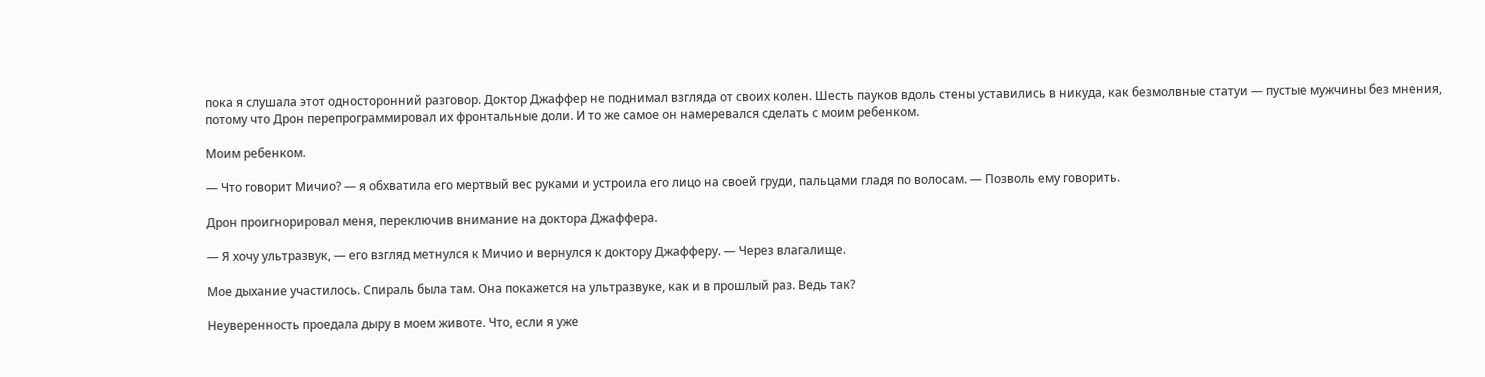пока я слушала этот односторонний разговор. Доктор Джаффер не поднимал взгляда от своих колен. Шесть пауков вдоль стены уставились в никуда, как безмолвные статуи — пустые мужчины без мнения, потому что Дрон перепрограммировал их фронтальные доли. И то же самое он намеревался сделать с моим ребенком.

Моим ребенком.

— Что говорит Мичио? — я обхватила его мертвый вес руками и устроила его лицо на своей груди, пальцами гладя по волосам. — Позволь ему говорить.

Дрон проигнорировал меня, переключив внимание на доктора Джаффера.

— Я хочу ультразвук, — его взгляд метнулся к Мичио и вернулся к доктору Джафферу. — Через влагалище.

Мое дыхание участилось. Спираль была там. Она покажется на ультразвуке, как и в прошлый раз. Ведь так?

Неуверенность проедала дыру в моем животе. Что, если я уже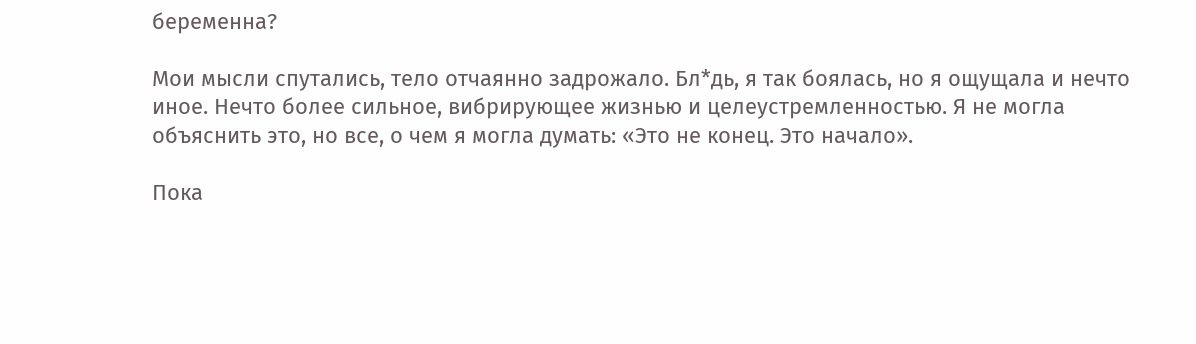беременна?

Мои мысли спутались, тело отчаянно задрожало. Бл*дь, я так боялась, но я ощущала и нечто иное. Нечто более сильное, вибрирующее жизнью и целеустремленностью. Я не могла объяснить это, но все, о чем я могла думать: «Это не конец. Это начало».

Пока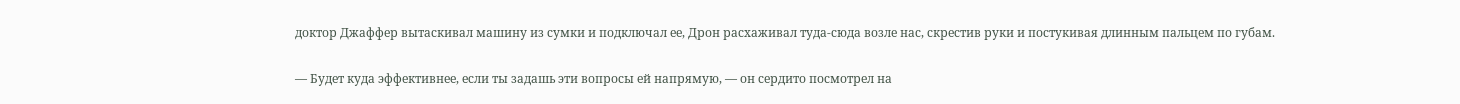доктор Джаффер вытаскивал машину из сумки и подключал ее, Дрон расхаживал туда-сюда возле нас, скрестив руки и постукивая длинным пальцем по губам.

— Будет куда эффективнее, если ты задашь эти вопросы ей напрямую, — он сердито посмотрел на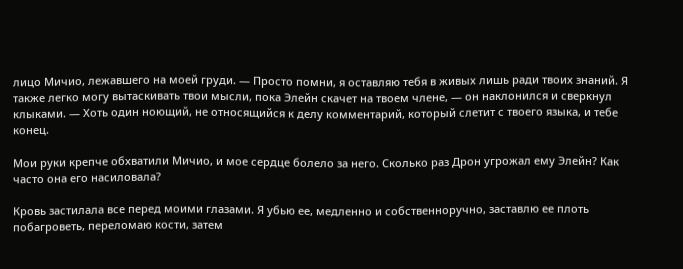лицо Мичио, лежавшего на моей груди. — Просто помни, я оставляю тебя в живых лишь ради твоих знаний. Я также легко могу вытаскивать твои мысли, пока Элейн скачет на твоем члене, — он наклонился и сверкнул клыками. — Хоть один ноющий, не относящийся к делу комментарий, который слетит с твоего языка, и тебе конец.

Мои руки крепче обхватили Мичио, и мое сердце болело за него. Сколько раз Дрон угрожал ему Элейн? Как часто она его насиловала?

Кровь застилала все перед моими глазами. Я убью ее, медленно и собственноручно, заставлю ее плоть побагроветь, переломаю кости, затем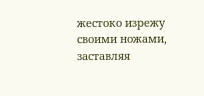жестоко изрежу своими ножами, заставляя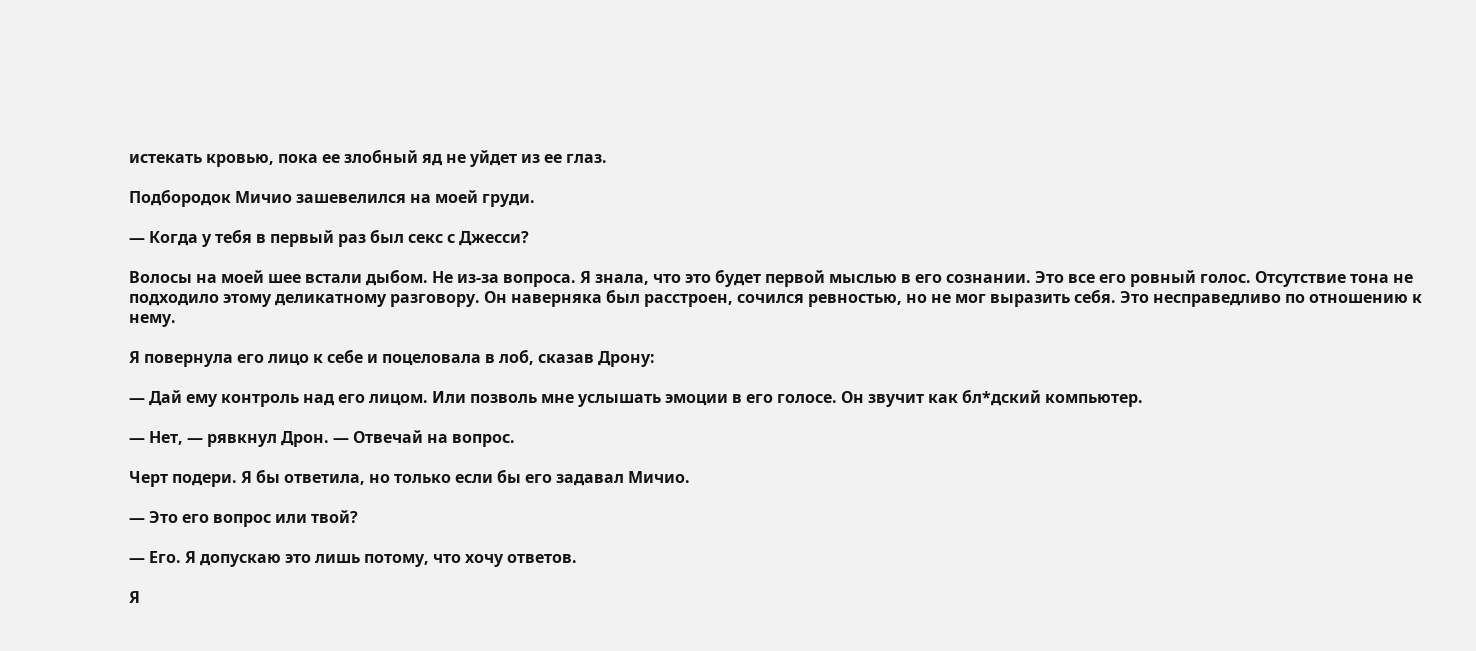истекать кровью, пока ее злобный яд не уйдет из ее глаз.

Подбородок Мичио зашевелился на моей груди.

— Когда у тебя в первый раз был секс с Джесси?

Волосы на моей шее встали дыбом. Не из-за вопроса. Я знала, что это будет первой мыслью в его сознании. Это все его ровный голос. Отсутствие тона не подходило этому деликатному разговору. Он наверняка был расстроен, сочился ревностью, но не мог выразить себя. Это несправедливо по отношению к нему.

Я повернула его лицо к себе и поцеловала в лоб, сказав Дрону:

— Дай ему контроль над его лицом. Или позволь мне услышать эмоции в его голосе. Он звучит как бл*дский компьютер.

— Нет, — рявкнул Дрон. — Отвечай на вопрос.

Черт подери. Я бы ответила, но только если бы его задавал Мичио.

— Это его вопрос или твой?

— Его. Я допускаю это лишь потому, что хочу ответов.

Я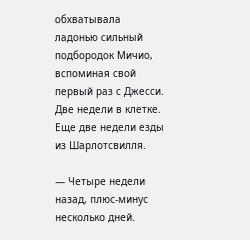обхватывала ладонью сильный подбородок Мичио, вспоминая свой первый раз с Джесси. Две недели в клетке. Еще две недели езды из Шарлотсвилля.

— Четыре недели назад, плюс-минус несколько дней.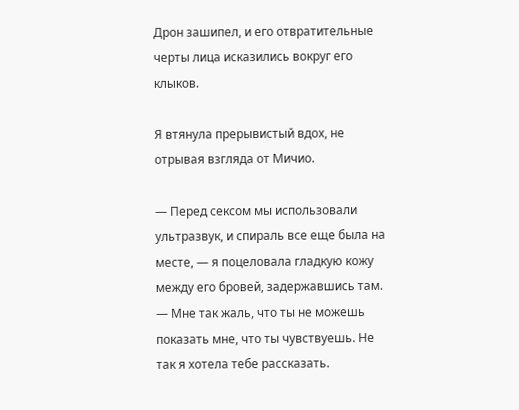Дрон зашипел, и его отвратительные черты лица исказились вокруг его клыков.

Я втянула прерывистый вдох, не отрывая взгляда от Мичио.

— Перед сексом мы использовали ультразвук, и спираль все еще была на месте, — я поцеловала гладкую кожу между его бровей, задержавшись там. — Мне так жаль, что ты не можешь показать мне, что ты чувствуешь. Не так я хотела тебе рассказать.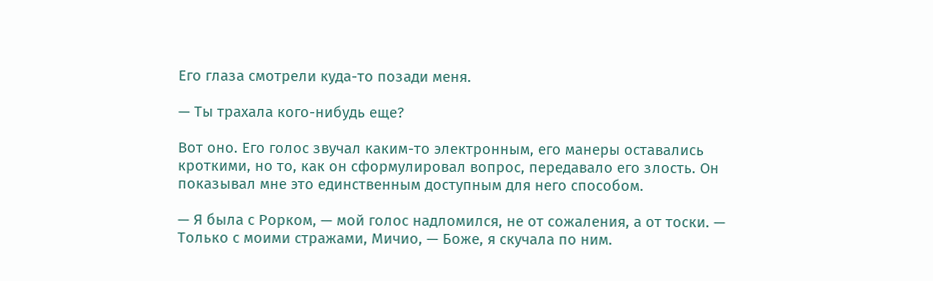Его глаза смотрели куда-то позади меня.

— Ты трахала кого-нибудь еще?

Вот оно. Его голос звучал каким-то электронным, его манеры оставались кроткими, но то, как он сформулировал вопрос, передавало его злость. Он показывал мне это единственным доступным для него способом.

— Я была с Рорком, — мой голос надломился, не от сожаления, а от тоски. — Только с моими стражами, Мичио, — Боже, я скучала по ним.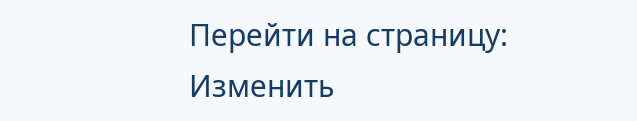Перейти на страницу:
Изменить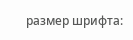размер шрифта: